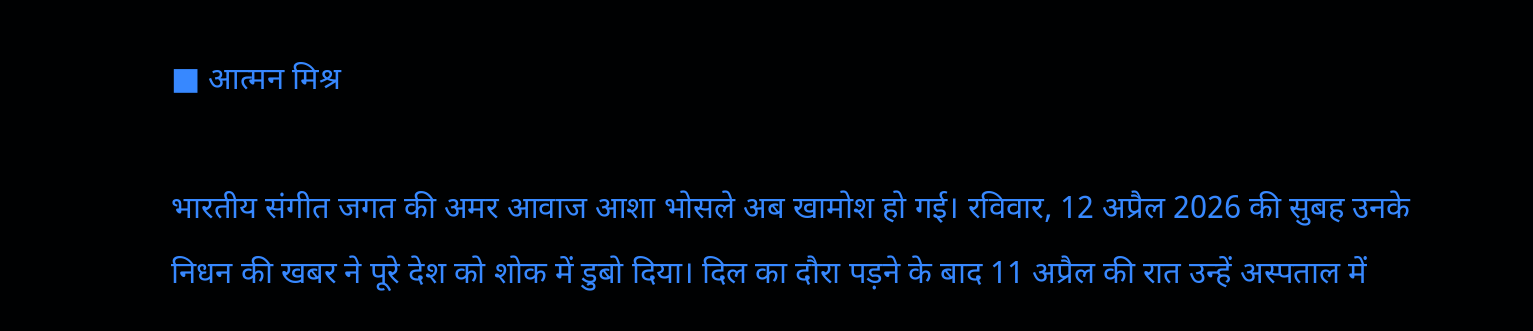■ आत्मन मिश्र

भारतीय संगीत जगत की अमर आवाज आशा भोसले अब खामोश हो गई। रविवार, 12 अप्रैल 2026 की सुबह उनके निधन की खबर ने पूरे देश को शोक में डुबो दिया। दिल का दौरा पड़ने के बाद 11 अप्रैल की रात उन्हें अस्पताल में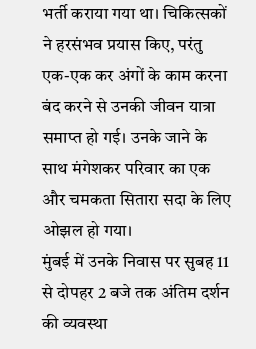भर्ती कराया गया था। चिकित्सकों ने हरसंभव प्रयास किए, परंतु एक-एक कर अंगों के काम करना बंद करने से उनकी जीवन यात्रा समाप्त हो गई। उनके जाने के साथ मंगेशकर परिवार का एक और चमकता सितारा सदा के लिए ओझल हो गया।
मुंबई में उनके निवास पर सुबह 11 से दोपहर 2 बजे तक अंतिम दर्शन की व्यवस्था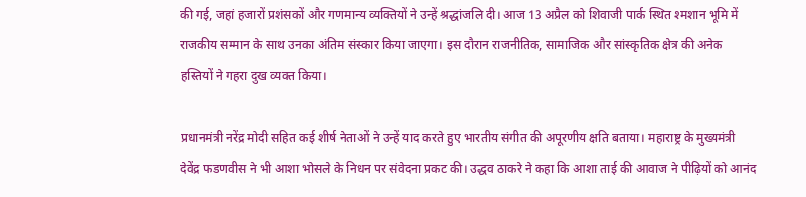की गई, जहां हजारों प्रशंसकों और गणमान्य व्यक्तियों ने उन्हें श्रद्धांजलि दी। आज 13 अप्रैल को शिवाजी पार्क स्थित श्मशान भूमि में राजकीय सम्मान के साथ उनका अंतिम संस्कार किया जाएगा। इस दौरान राजनीतिक, सामाजिक और सांस्कृतिक क्षेत्र की अनेक हस्तियों ने गहरा दुख व्यक्त किया।

प्रधानमंत्री नरेंद्र मोदी सहित कई शीर्ष नेताओं ने उन्हें याद करते हुए भारतीय संगीत की अपूरणीय क्षति बताया। महाराष्ट्र के मुख्यमंत्री देवेंद्र फडणवीस ने भी आशा भोसले के निधन पर संवेदना प्रकट की। उद्धव ठाकरे ने कहा कि आशा ताई की आवाज ने पीढ़ियों को आनंद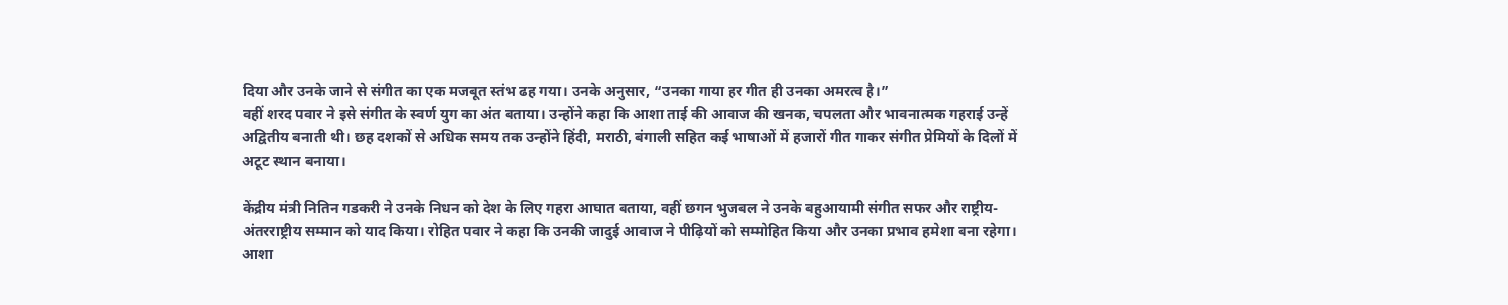दिया और उनके जाने से संगीत का एक मजबूत स्तंभ ढह गया। उनके अनुसार, “उनका गाया हर गीत ही उनका अमरत्व है।”
वहीं शरद पवार ने इसे संगीत के स्वर्ण युग का अंत बताया। उन्होंने कहा कि आशा ताई की आवाज की खनक, चपलता और भावनात्मक गहराई उन्हें अद्वितीय बनाती थी। छह दशकों से अधिक समय तक उन्होंने हिंदी, मराठी, बंगाली सहित कई भाषाओं में हजारों गीत गाकर संगीत प्रेमियों के दिलों में अटूट स्थान बनाया।

केंद्रीय मंत्री नितिन गडकरी ने उनके निधन को देश के लिए गहरा आघात बताया, वहीं छगन भुजबल ने उनके बहुआयामी संगीत सफर और राष्ट्रीय-अंतरराष्ट्रीय सम्मान को याद किया। रोहित पवार ने कहा कि उनकी जादुई आवाज ने पीढ़ियों को सम्मोहित किया और उनका प्रभाव हमेशा बना रहेगा।
आशा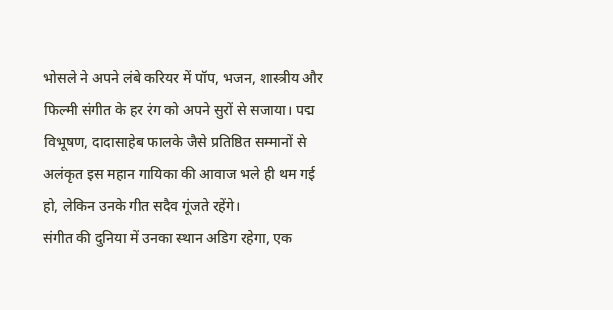भोसले ने अपने लंबे करियर में पॉप, भजन, शास्त्रीय और फिल्मी संगीत के हर रंग को अपने सुरों से सजाया। पद्म विभूषण, दादासाहेब फालके जैसे प्रतिष्ठित सम्मानों से अलंकृत इस महान गायिका की आवाज भले ही थम गई हो, लेकिन उनके गीत सदैव गूंजते रहेंगे।
संगीत की दुनिया में उनका स्थान अडिग रहेगा, एक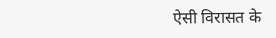ऐसी विरासत के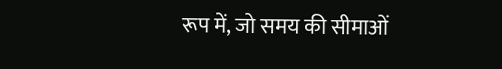रूप में, जो समय की सीमाओं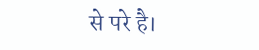से परे है।